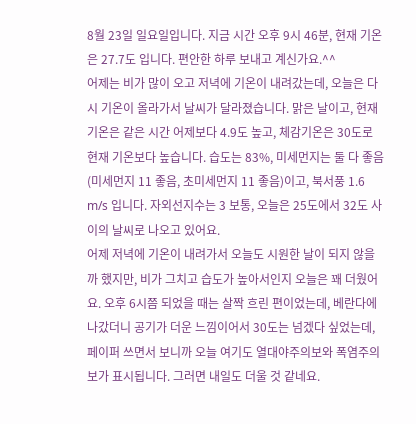8월 23일 일요일입니다. 지금 시간 오후 9시 46분, 현재 기온은 27.7도 입니다. 편안한 하루 보내고 계신가요.^^
어제는 비가 많이 오고 저녁에 기온이 내려갔는데, 오늘은 다시 기온이 올라가서 날씨가 달라졌습니다. 맑은 날이고, 현재 기온은 같은 시간 어제보다 4.9도 높고, 체감기온은 30도로 현재 기온보다 높습니다. 습도는 83%, 미세먼지는 둘 다 좋음(미세먼지 11 좋음, 초미세먼지 11 좋음)이고, 북서풍 1.6 m/s 입니다. 자외선지수는 3 보통, 오늘은 25도에서 32도 사이의 날씨로 나오고 있어요.
어제 저녁에 기온이 내려가서 오늘도 시원한 날이 되지 않을까 했지만, 비가 그치고 습도가 높아서인지 오늘은 꽤 더웠어요. 오후 6시쯤 되었을 때는 살짝 흐린 편이었는데, 베란다에 나갔더니 공기가 더운 느낌이어서 30도는 넘겠다 싶었는데, 페이퍼 쓰면서 보니까 오늘 여기도 열대야주의보와 폭염주의보가 표시됩니다. 그러면 내일도 더울 것 같네요.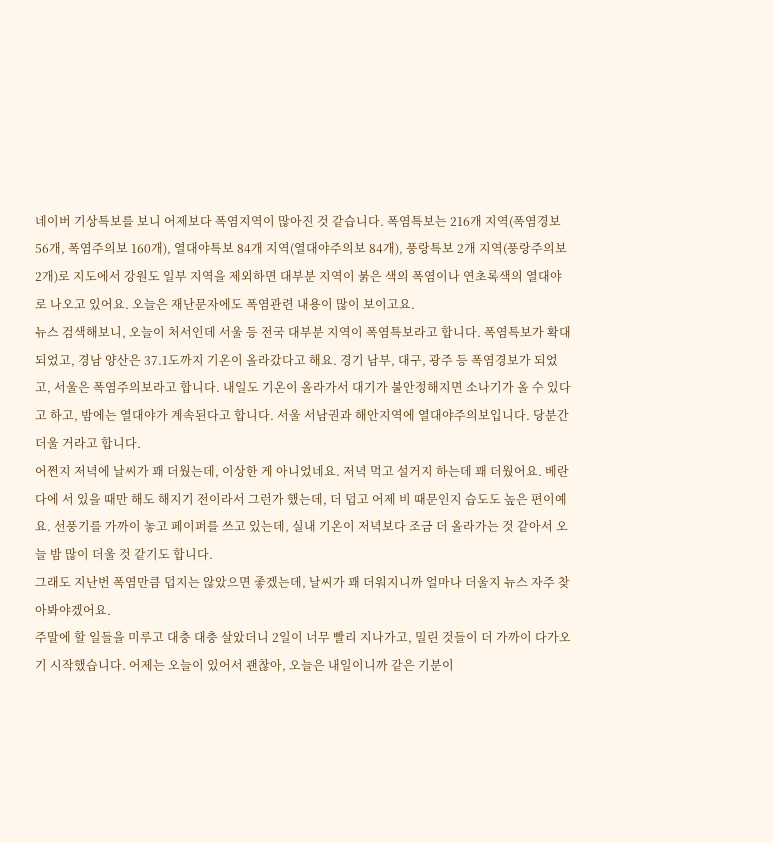네이버 기상특보를 보니 어제보다 폭염지역이 많아진 것 같습니다. 폭염특보는 216개 지역(폭염경보 56개, 폭염주의보 160개), 열대야특보 84개 지역(열대야주의보 84개), 풍랑특보 2개 지역(풍랑주의보 2개)로 지도에서 강원도 일부 지역을 제외하면 대부분 지역이 붉은 색의 폭염이나 연초록색의 열대야로 나오고 있어요. 오늘은 재난문자에도 폭염관련 내용이 많이 보이고요.
뉴스 검색해보니, 오늘이 처서인데 서울 등 전국 대부분 지역이 폭염특보라고 합니다. 폭염특보가 확대되었고, 경남 양산은 37.1도까지 기온이 올라갔다고 해요. 경기 남부, 대구, 광주 등 폭염경보가 되었고, 서울은 폭염주의보라고 합니다. 내일도 기온이 올라가서 대기가 불안정해지면 소나기가 올 수 있다고 하고, 밤에는 열대야가 계속된다고 합니다. 서울 서남권과 해안지역에 열대야주의보입니다. 당분간 더울 거라고 합니다.
어쩐지 저녁에 날씨가 꽤 더웠는데, 이상한 게 아니었네요. 저녁 먹고 설거지 하는데 꽤 더웠어요. 베란다에 서 있을 때만 해도 해지기 전이라서 그런가 했는데, 더 덥고 어제 비 때문인지 습도도 높은 편이예요. 선풍기를 가까이 놓고 페이퍼를 쓰고 있는데, 실내 기온이 저녁보다 조금 더 올라가는 것 같아서 오늘 밤 많이 더울 것 같기도 합니다.
그래도 지난번 폭염만큼 덥지는 않았으면 좋겠는데, 날씨가 꽤 더워지니까 얼마나 더울지 뉴스 자주 찾아봐야겠어요.
주말에 할 일들을 미루고 대충 대충 살았더니 2일이 너무 빨리 지나가고, 밀린 것들이 더 가까이 다가오기 시작했습니다. 어제는 오늘이 있어서 괜찮아, 오늘은 내일이니까 같은 기분이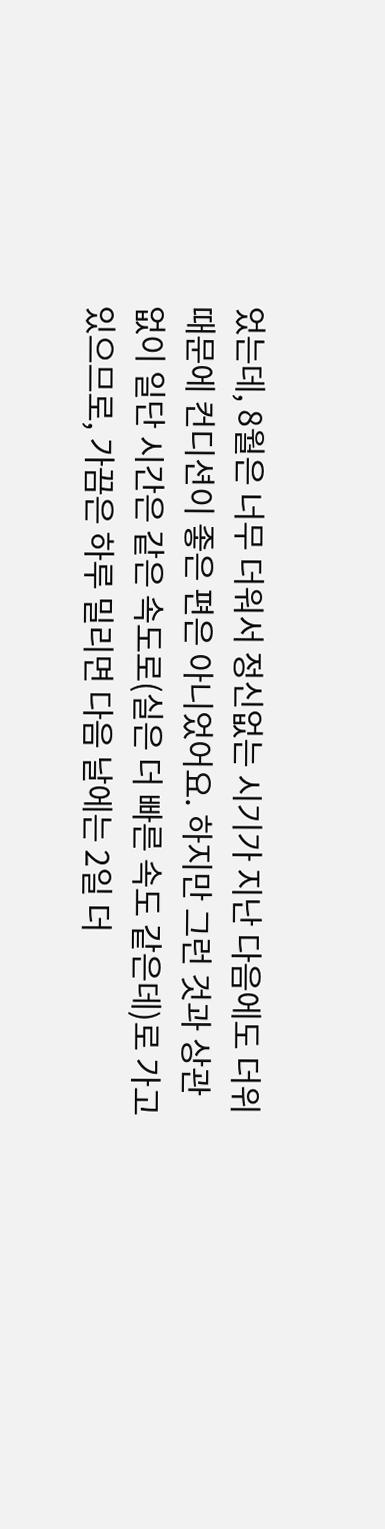었는데, 8월은 너무 더워서 정신없는 시기가 지난 다음에도 더위 때문에 컨디션이 좋은 편은 아니었어요. 하지만 그런 것과 상관없이 일단 시간은 같은 속도로(실은 더 빠른 속도 같은데)로 가고 있으므로, 가끔은 하루 밀리면 다음 날에는 2일 더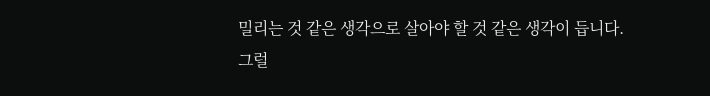밀리는 것 같은 생각으로 살아야 할 것 같은 생각이 듭니다.
그럴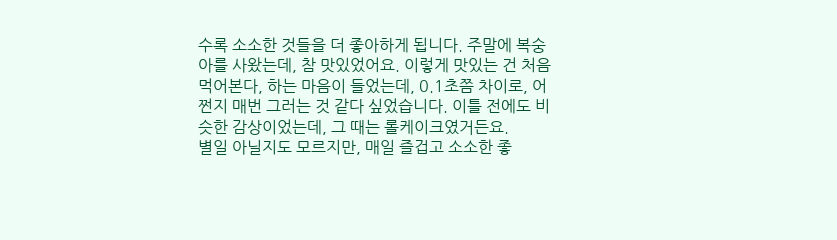수록 소소한 것들을 더 좋아하게 됩니다. 주말에 복숭아를 사왔는데, 참 맛있었어요. 이렇게 맛있는 건 처음 먹어본다, 하는 마음이 들었는데, 0.1초쯤 차이로, 어쩐지 매번 그러는 것 같다 싶었습니다. 이틀 전에도 비슷한 감상이었는데, 그 때는 롤케이크였거든요.
별일 아닐지도 모르지만, 매일 즐겁고 소소한 좋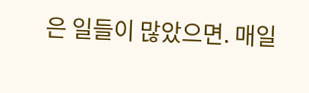은 일들이 많았으면. 매일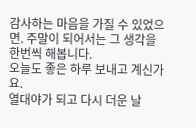감사하는 마음을 가질 수 있었으면. 주말이 되어서는 그 생각을 한번씩 해봅니다.
오늘도 좋은 하루 보내고 계신가요.
열대야가 되고 다시 더운 날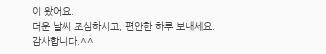이 왔어요.
더운 날씨 조심하시고, 편안한 하루 보내세요.
감사합니다.^^